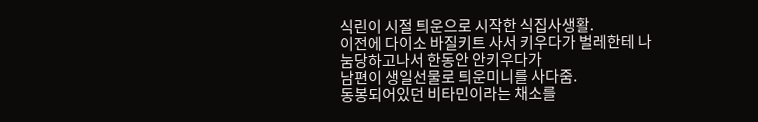식린이 시절 틔운으로 시작한 식집사생활.
이전에 다이소 바질키트 사서 키우다가 벌레한테 나눔당하고나서 한동안 안키우다가
남편이 생일선물로 틔운미니를 사다줌.
동봉되어있던 비타민이라는 채소를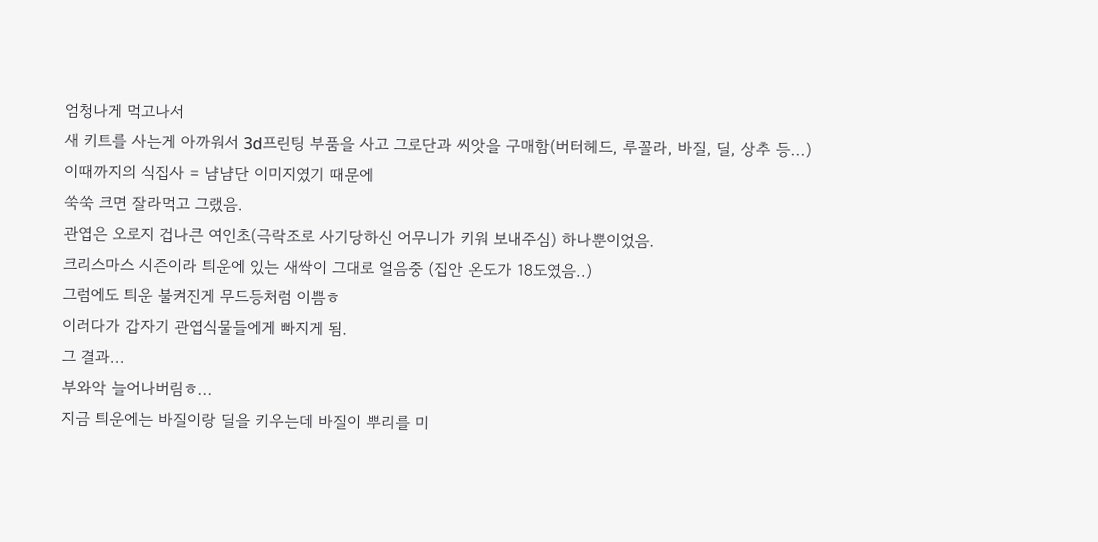엄청나게 먹고나서
새 키트를 사는게 아까워서 3d프린팅 부품을 사고 그로단과 씨앗을 구매함(버터헤드, 루꼴라, 바질, 딜, 상추 등...)
이때까지의 식집사 = 냠냠단 이미지였기 때문에
쑥쑥 크면 잘라먹고 그랬음.
관엽은 오로지 겁나큰 여인초(극락조로 사기당하신 어무니가 키워 보내주심) 하나뿐이었음.
크리스마스 시즌이라 틔운에 있는 새싹이 그대로 얼음중 (집안 온도가 18도였음..)
그럼에도 틔운 불켜진게 무드등처럼 이쁨ㅎ
이러다가 갑자기 관엽식물들에게 빠지게 됨.
그 결과...
부와악 늘어나버림ㅎ...
지금 틔운에는 바질이랑 딜을 키우는데 바질이 뿌리를 미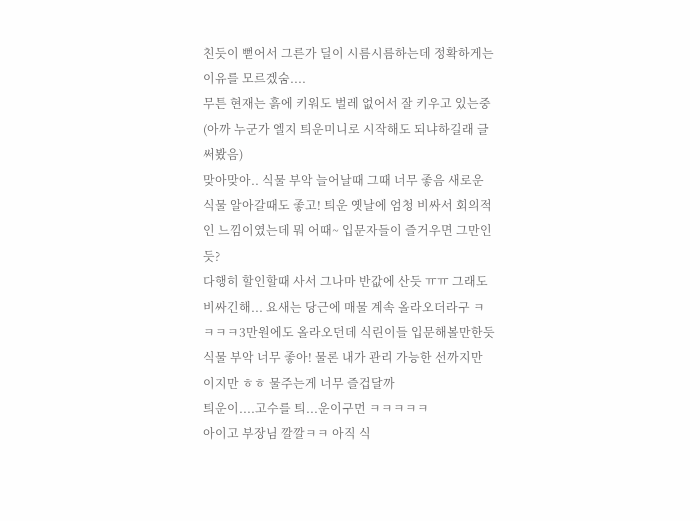친듯이 뻗어서 그른가 딜이 시름시름하는데 정확하게는 이유를 모르겠숨....
무튼 현재는 흙에 키워도 벌레 없어서 잘 키우고 있는중
(아까 누군가 엘지 틔운미니로 시작해도 되냐하길래 글 써봤음)
맞아맞아.. 식물 부악 늘어날때 그때 너무 좋음 새로운 식물 알아갈때도 좋고! 틔운 옛날에 엄청 비싸서 회의적인 느낌이였는데 뭐 어때~ 입문자들이 즐거우면 그만인듯?
다행히 할인할때 사서 그나마 반값에 산듯 ㅠㅠ 그래도 비싸긴해... 요새는 당근에 매물 계속 올라오더라구 ㅋㅋㅋㅋ3만원에도 올라오던데 식린이들 입문해볼만한듯 식물 부악 너무 좋아! 물론 내가 관리 가능한 선까지만 이지만 ㅎㅎ 물주는게 너무 즐겁달까
틔운이....고수를 틔...운이구먼 ㅋㅋㅋㅋㅋ
아이고 부장님 깔깔ㅋㅋ 아직 식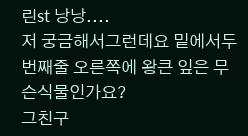린st 낭낭....
저 궁금해서그런데요 밑에서두번째줄 오른쪽에 왕큰 잎은 무슨식물인가요?
그친구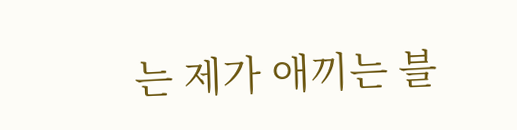는 제가 애끼는 블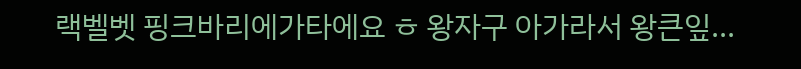랙벨벳 핑크바리에가타에요 ㅎ 왕자구 아가라서 왕큰잎...